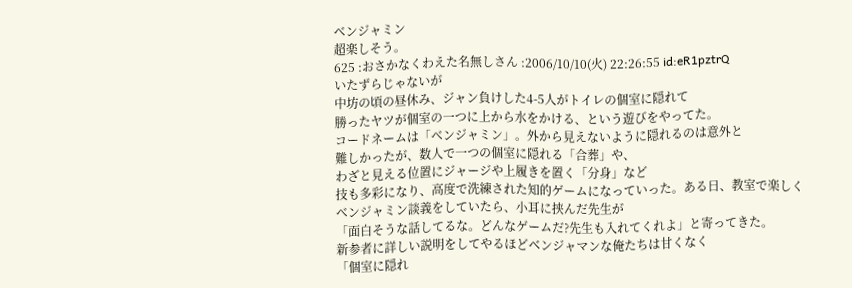ベンジャミン
超楽しそう。
625 :おさかなくわえた名無しさん :2006/10/10(火) 22:26:55 id:eR1pztrQ
いたずらじゃないが
中坊の頃の昼休み、ジャン負けした4-5人がトイレの個室に隠れて
勝ったヤツが個室の一つに上から水をかける、という遊びをやってた。
コードネームは「ベンジャミン」。外から見えないように隠れるのは意外と
難しかったが、数人で一つの個室に隠れる「合葬」や、
わざと見える位置にジャージや上履きを置く「分身」など
技も多彩になり、高度で洗練された知的ゲームになっていった。ある日、教室で楽しくベンジャミン談義をしていたら、小耳に挟んだ先生が
「面白そうな話してるな。どんなゲームだ?先生も入れてくれよ」と寄ってきた。
新参者に詳しい説明をしてやるほどベンジャマンな俺たちは甘くなく
「個室に隠れ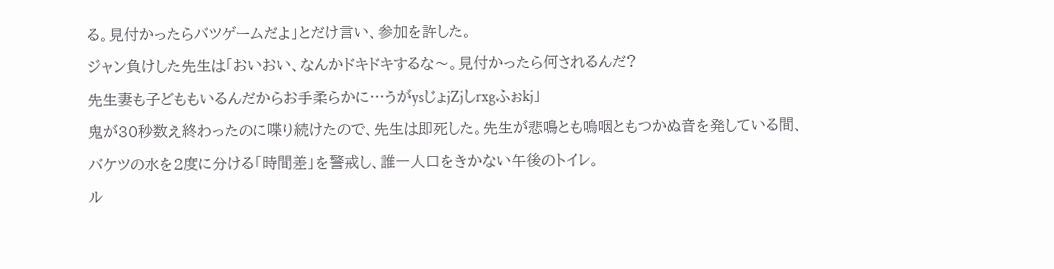る。見付かったらバツゲームだよ」とだけ言い、参加を許した。
ジャン負けした先生は「おいおい、なんかドキドキするな〜。見付かったら何されるんだ?
先生妻も子どももいるんだからお手柔らかに…うがysじょjZjしrxgふぉkj」
鬼が30秒数え終わったのに喋り続けたので、先生は即死した。先生が悲鳴とも嗚咽ともつかぬ音を発している間、
バケツの水を2度に分ける「時間差」を警戒し、誰一人口をきかない午後のトイレ。
ル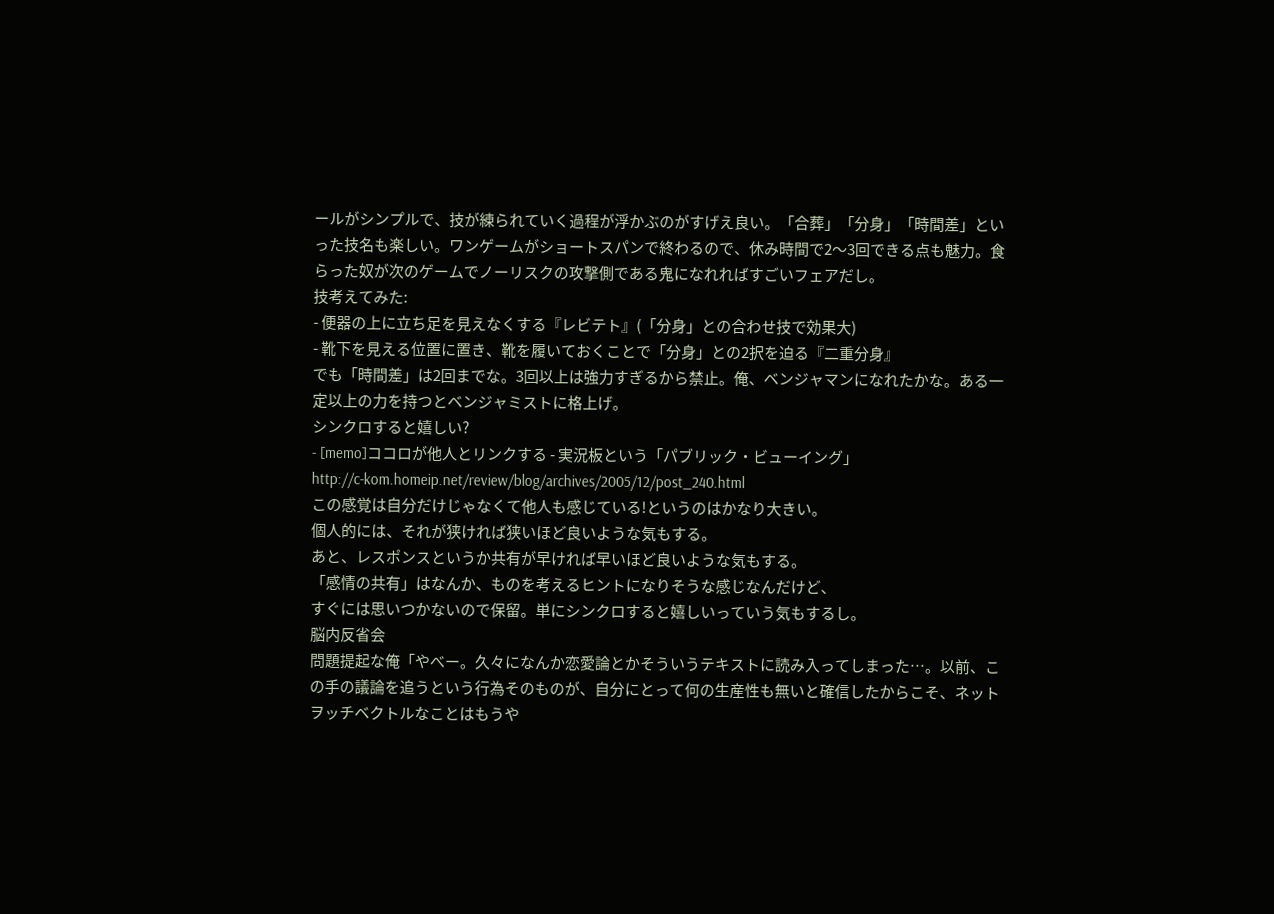ールがシンプルで、技が練られていく過程が浮かぶのがすげえ良い。「合葬」「分身」「時間差」といった技名も楽しい。ワンゲームがショートスパンで終わるので、休み時間で2〜3回できる点も魅力。食らった奴が次のゲームでノーリスクの攻撃側である鬼になれればすごいフェアだし。
技考えてみた:
- 便器の上に立ち足を見えなくする『レビテト』(「分身」との合わせ技で効果大)
- 靴下を見える位置に置き、靴を履いておくことで「分身」との2択を迫る『二重分身』
でも「時間差」は2回までな。3回以上は強力すぎるから禁止。俺、ベンジャマンになれたかな。ある一定以上の力を持つとベンジャミストに格上げ。
シンクロすると嬉しい?
- [memo]ココロが他人とリンクする - 実況板という「パブリック・ビューイング」
http://c-kom.homeip.net/review/blog/archives/2005/12/post_240.html
この感覚は自分だけじゃなくて他人も感じている!というのはかなり大きい。
個人的には、それが狭ければ狭いほど良いような気もする。
あと、レスポンスというか共有が早ければ早いほど良いような気もする。
「感情の共有」はなんか、ものを考えるヒントになりそうな感じなんだけど、
すぐには思いつかないので保留。単にシンクロすると嬉しいっていう気もするし。
脳内反省会
問題提起な俺「やべー。久々になんか恋愛論とかそういうテキストに読み入ってしまった…。以前、この手の議論を追うという行為そのものが、自分にとって何の生産性も無いと確信したからこそ、ネットヲッチベクトルなことはもうや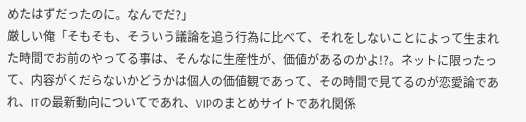めたはずだったのに。なんでだ?」
厳しい俺「そもそも、そういう議論を追う行為に比べて、それをしないことによって生まれた時間でお前のやってる事は、そんなに生産性が、価値があるのかよ!?。ネットに限ったって、内容がくだらないかどうかは個人の価値観であって、その時間で見てるのが恋愛論であれ、ITの最新動向についてであれ、VIPのまとめサイトであれ関係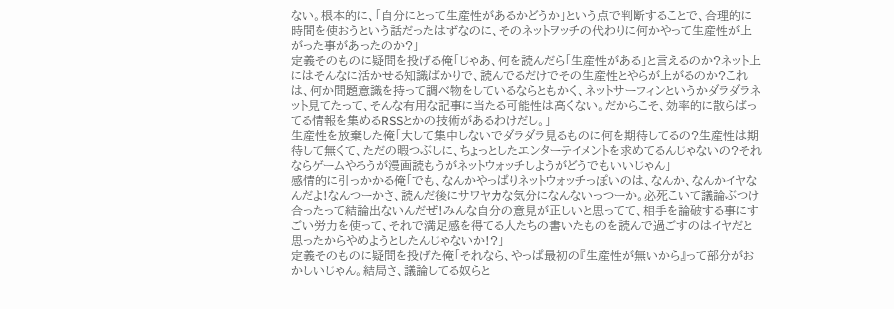ない。根本的に、「自分にとって生産性があるかどうか」という点で判断することで、合理的に時間を使おうという話だったはずなのに、そのネットヲッチの代わりに何かやって生産性が上がった事があったのか?」
定義そのものに疑問を投げる俺「じゃあ、何を読んだら「生産性がある」と言えるのか?ネット上にはそんなに活かせる知識ばかりで、読んでるだけでその生産性とやらが上がるのか?これは、何か問題意識を持って調べ物をしているならともかく、ネットサーフィンというかダラダラネット見てたって、そんな有用な記事に当たる可能性は高くない。だからこそ、効率的に散らばってる情報を集めるRSSとかの技術があるわけだし。」
生産性を放棄した俺「大して集中しないでダラダラ見るものに何を期待してるの?生産性は期待して無くて、ただの暇つぶしに、ちょっとしたエンターテイメントを求めてるんじゃないの?それならゲームやろうが漫画読もうがネットウォッチしようがどうでもいいじゃん」
感情的に引っかかる俺「でも、なんかやっぱりネットウォッチっぽいのは、なんか、なんかイヤなんだよ!なんつーかさ、読んだ後にサワヤカな気分になんないっつーか。必死こいて議論ぶつけ合ったって結論出ないんだぜ!みんな自分の意見が正しいと思ってて、相手を論破する事にすごい労力を使って、それで満足感を得てる人たちの書いたものを読んで過ごすのはイヤだと思ったからやめようとしたんじゃないか!?」
定義そのものに疑問を投げた俺「それなら、やっぱ最初の『生産性が無いから』って部分がおかしいじゃん。結局さ、議論してる奴らと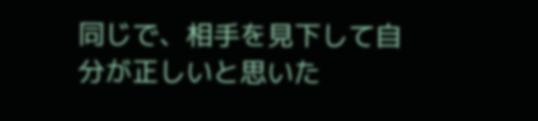同じで、相手を見下して自分が正しいと思いた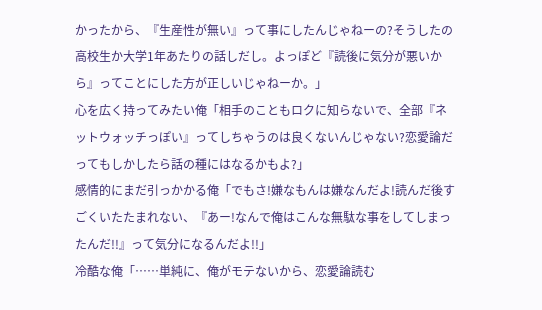かったから、『生産性が無い』って事にしたんじゃねーの?そうしたの高校生か大学1年あたりの話しだし。よっぽど『読後に気分が悪いから』ってことにした方が正しいじゃねーか。」
心を広く持ってみたい俺「相手のこともロクに知らないで、全部『ネットウォッチっぽい』ってしちゃうのは良くないんじゃない?恋愛論だってもしかしたら話の種にはなるかもよ?」
感情的にまだ引っかかる俺「でもさ!嫌なもんは嫌なんだよ!読んだ後すごくいたたまれない、『あー!なんで俺はこんな無駄な事をしてしまったんだ!!』って気分になるんだよ!!」
冷酷な俺「……単純に、俺がモテないから、恋愛論読む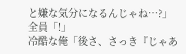と嫌な気分になるんじゃね…?」
全員「!」
冷酷な俺「後さ、さっき『じゃあ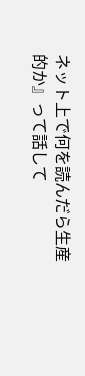ネット上で何を読んだら生産的か』って話して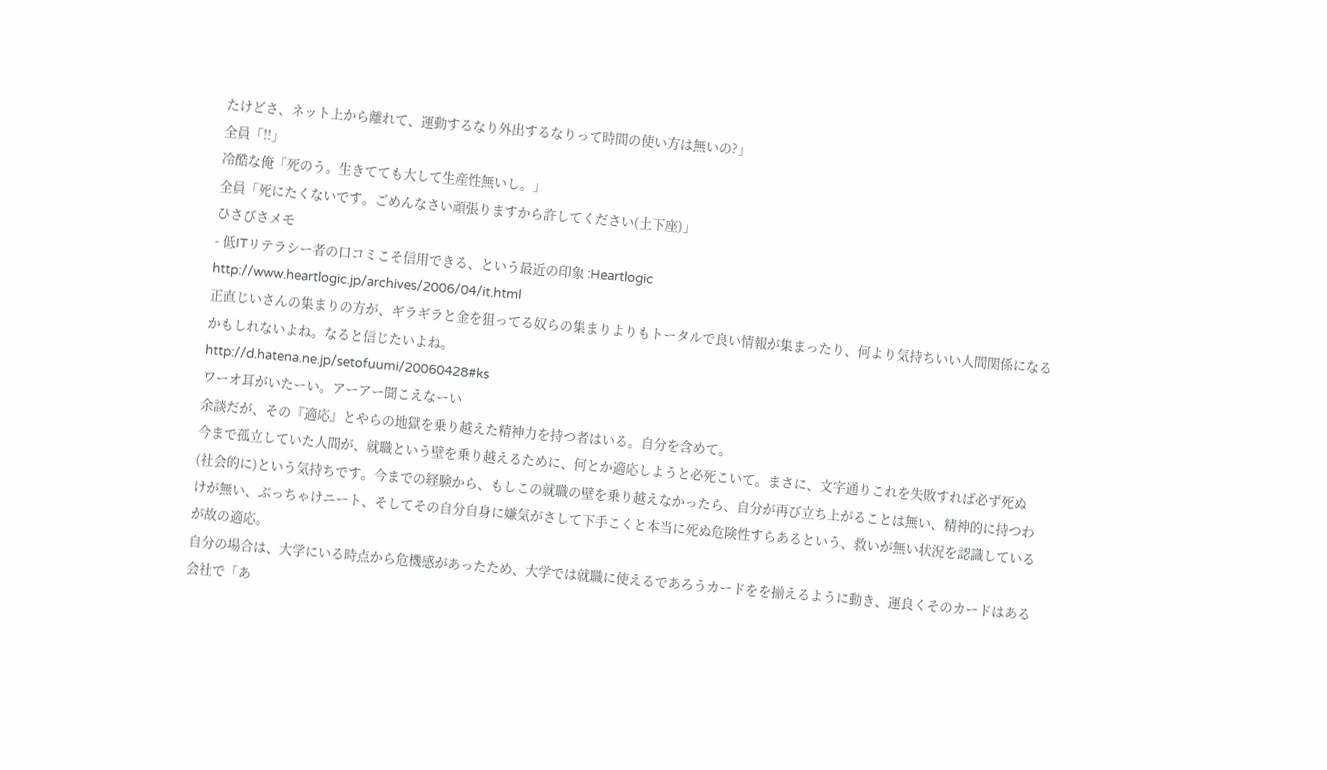たけどさ、ネット上から離れて、運動するなり外出するなりって時間の使い方は無いの?」
全員「!!」
冷酷な俺「死のう。生きてても大して生産性無いし。」
全員「死にたくないです。ごめんなさい頑張りますから許してください(土下座)」
ひさびさメモ
- 低ITリテラシー者の口コミこそ信用できる、という最近の印象 :Heartlogic
http://www.heartlogic.jp/archives/2006/04/it.html
正直じいさんの集まりの方が、ギラギラと金を狙ってる奴らの集まりよりもトータルで良い情報が集まったり、何より気持ちいい人間関係になるかもしれないよね。なると信じたいよね。
http://d.hatena.ne.jp/setofuumi/20060428#ks
ワーオ耳がいたーい。アーアー聞こえなーい
余談だが、その『適応』とやらの地獄を乗り越えた精神力を持つ者はいる。自分を含めて。
今まで孤立していた人間が、就職という壁を乗り越えるために、何とか適応しようと必死こいて。まさに、文字通りこれを失敗すれば必ず死ぬ(社会的に)という気持ちです。今までの経験から、もしこの就職の壁を乗り越えなかったら、自分が再び立ち上がることは無い、精神的に持つわけが無い、ぶっちゃけニート、そしてその自分自身に嫌気がさして下手こくと本当に死ぬ危険性すらあるという、救いが無い状況を認識しているが故の適応。
自分の場合は、大学にいる時点から危機感があったため、大学では就職に使えるであろうカードをを揃えるように動き、運良くそのカードはある会社で「あ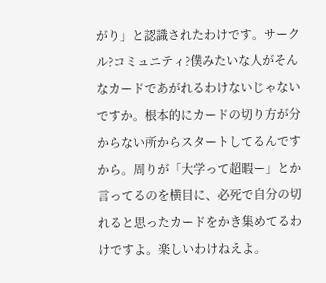がり」と認識されたわけです。サークル?コミュニティ?僕みたいな人がそんなカードであがれるわけないじゃないですか。根本的にカードの切り方が分からない所からスタートしてるんですから。周りが「大学って超暇ー」とか言ってるのを横目に、必死で自分の切れると思ったカードをかき集めてるわけですよ。楽しいわけねえよ。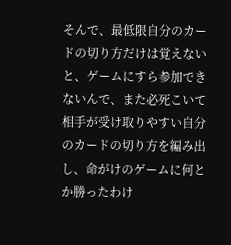そんで、最低限自分のカードの切り方だけは覚えないと、ゲームにすら参加できないんで、また必死こいて相手が受け取りやすい自分のカードの切り方を編み出し、命がけのゲームに何とか勝ったわけ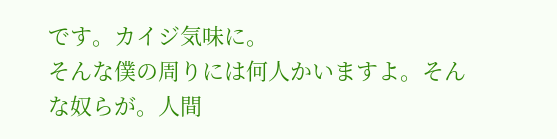です。カイジ気味に。
そんな僕の周りには何人かいますよ。そんな奴らが。人間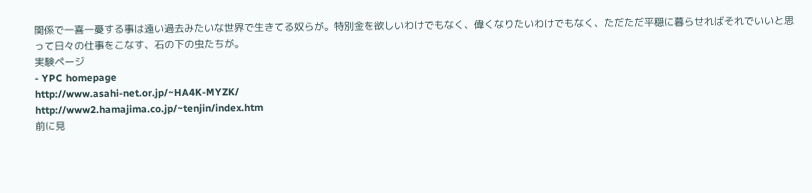関係で一喜一憂する事は遠い過去みたいな世界で生きてる奴らが。特別金を欲しいわけでもなく、偉くなりたいわけでもなく、ただただ平穏に暮らせればそれでいいと思って日々の仕事をこなす、石の下の虫たちが。
実験ページ
- YPC homepage
http://www.asahi-net.or.jp/~HA4K-MYZK/
http://www2.hamajima.co.jp/~tenjin/index.htm
前に見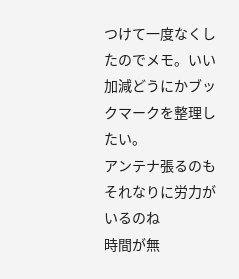つけて一度なくしたのでメモ。いい加減どうにかブックマークを整理したい。
アンテナ張るのもそれなりに労力がいるのね
時間が無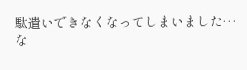駄遣いできなくなってしまいました…
な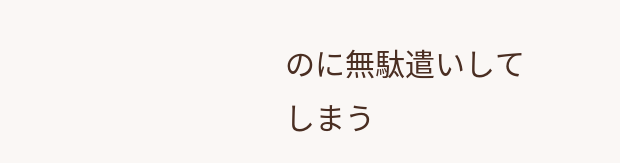のに無駄遣いしてしまう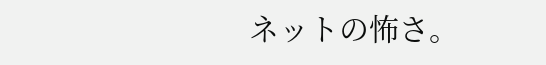ネットの怖さ。